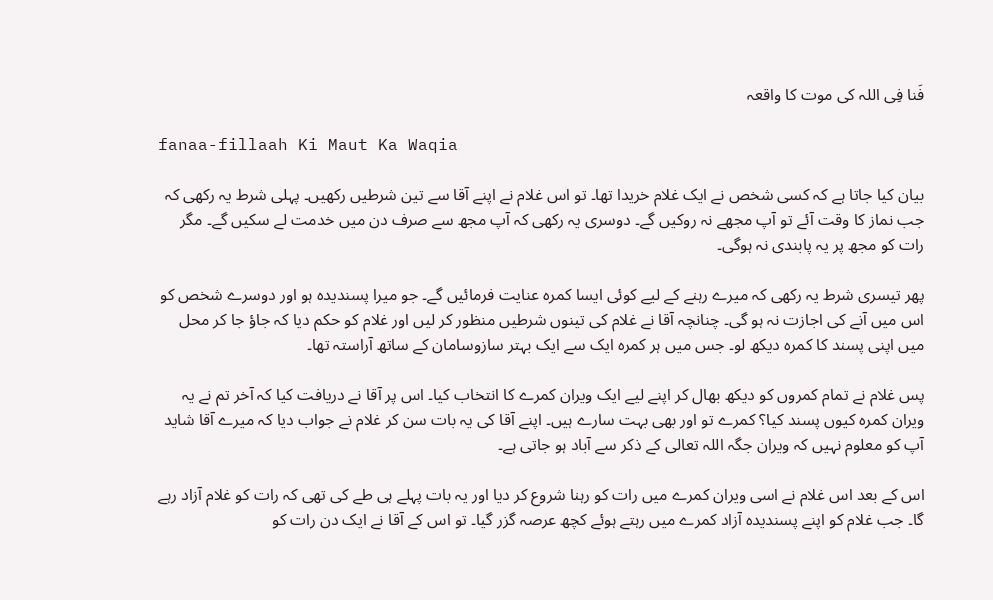فَنا فِی اللہ کی موت کا واقعہ

fanaa-fillaah Ki Maut Ka Waqia

بیان کیا جاتا ہے کہ کسی شخص نے ایک غلام خریدا تھا۔ تو اس غلام نے اپنے آقا سے تین شرطیں رکھیں۔ پہلی شرط یہ رکھی کہ جب نماز کا وقت آئے تو آپ مجھے نہ روکیں گے۔ دوسری یہ رکھی کہ آپ مجھ سے صرف دن میں خدمت لے سکیں گے۔ مگر رات کو مجھ پر یہ پابندی نہ ہوگی۔

پھر تیسری شرط یہ رکھی کہ میرے رہنے کے لیے کوئی ایسا کمرہ عنایت فرمائیں گے۔ جو میرا پسندیدہ ہو اور دوسرے شخص کو اس میں آنے کی اجازت نہ ہو گی۔ چنانچہ آقا نے غلام کی تینوں شرطیں منظور کر لیں اور غلام کو حکم دیا کہ جاؤ جا کر محل میں اپنی پسند کا کمرہ دیکھ لو۔ جس میں ہر کمرہ ایک سے ایک بہتر سازوسامان کے ساتھ آراستہ تھا۔

پس غلام نے تمام کمروں کو دیکھ بھال کر اپنے لیے ایک ویران کمرے کا انتخاب کیا۔ اس پر آقا نے دریافت کیا کہ آخر تم نے یہ ویران کمرہ کیوں پسند کیا؟ کمرے تو اور بھی بہت سارے ہیں۔ اپنے آقا کی یہ بات سن کر غلام نے جواب دیا کہ میرے آقا شاید آپ کو معلوم نہیں کہ ویران جگہ اللہ تعالی کے ذکر سے آباد ہو جاتی ہے۔

اس کے بعد اس غلام نے اسی ویران کمرے میں رات کو رہنا شروع کر دیا اور یہ بات پہلے ہی طے کی تھی کہ رات کو غلام آزاد رہے گا۔ جب غلام کو اپنے پسندیدہ آزاد کمرے میں رہتے ہوئے کچھ عرصہ گزر گیا۔ تو اس کے آقا نے ایک دن رات کو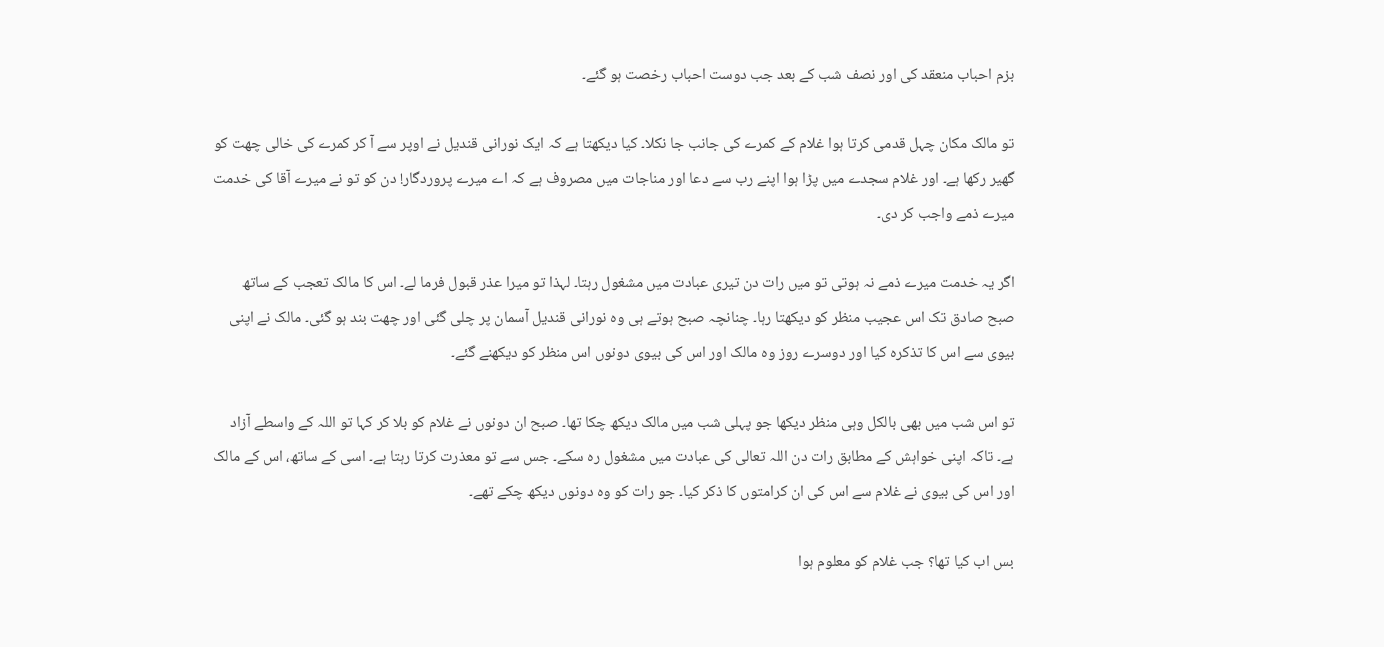بزم احباب منعقد کی اور نصف شب کے بعد جب دوست احباب رخصت ہو گئے۔

تو مالک مکان چہل قدمی کرتا ہوا غلام کے کمرے کی جانب جا نکلا۔ کیا دیکھتا ہے کہ ایک نورانی قندیل نے اوپر سے آ کر کمرے کی خالی چھت کو گھیر رکھا ہے۔ اور غلام سجدے میں پڑا ہوا اپنے رب سے دعا اور مناجات میں مصروف ہے کہ اے میرے پروردگار! دن کو تو نے میرے آقا کی خدمت میرے ذمے واجب کر دی۔

اگر یہ خدمت میرے ذمے نہ ہوتی تو میں رات دن تیری عبادت میں مشغول رہتا۔ لہذا تو میرا عذر قبول فرما لے۔ اس کا مالک تعجب کے ساتھ صبح صادق تک اس عجیب منظر کو دیکھتا رہا۔ چنانچہ صبح ہوتے ہی وہ نورانی قندیل آسمان پر چلی گئی اور چھت بند ہو گئی۔ مالک نے اپنی بیوی سے اس کا تذکرہ کیا اور دوسرے روز وہ مالک اور اس کی بیوی دونوں اس منظر کو دیکھنے گئے۔

تو اس شب میں بھی بالکل وہی منظر دیکھا جو پہلی شب میں مالک دیکھ چکا تھا۔ صبح ان دونوں نے غلام کو بلا کر کہا تو اللہ کے واسطے آزاد ہے۔ تاکہ اپنی خواہش کے مطابق رات دن اللہ تعالی کی عبادت میں مشغول رہ سکے۔ جس سے تو معذرت کرتا رہتا ہے۔ اسی کے ساتھ، اس کے مالک اور اس کی بیوی نے غلام سے اس کی ان کرامتوں کا ذکر کیا۔ جو رات کو وہ دونوں دیکھ چکے تھے۔

بس اب کیا تھا؟ جب غلام کو معلوم ہوا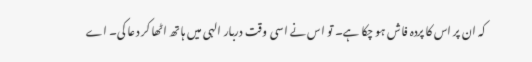کہ ان پر اس کا پردہ فاش ہو چکا ہے۔ تو اس نے اسی وقت دربار الہی میں ہاتھ اٹھا کر دعا کی۔ اے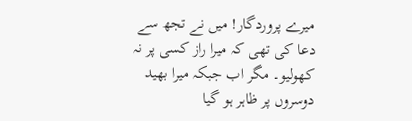میرے پروردگار! میں نے تجھ سے دعا کی تھی کہ میرا راز کسی پر نہ کھولیو۔ مگر اب جبکہ میرا بھید دوسروں پر ظاہر ہو گیا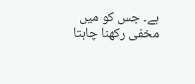ہے۔ جس کو میں مخفی رکھنا چاہتا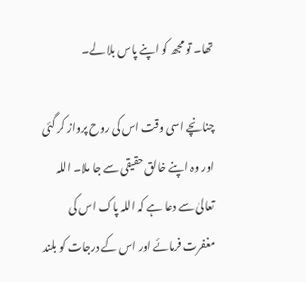تھا۔ تو مجھ کو اپنے پاس بلا لے۔

چنانچے اسی وقت اس کی روح پرواز کر گئی اور وہ اپنے خالق حقیقی سے جا ملا۔ اللہ تعالیٰ سے دعا ہے کہ اللہ پاک اس کی مغفرت فرمائے اور اس کے درجات کو بلند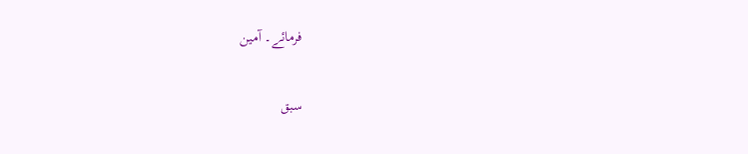فرمائے۔ آمین

سبق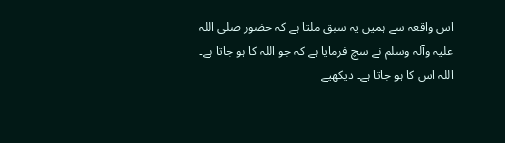اس واقعہ سے ہمیں یہ سبق ملتا ہے کہ حضور صلی اللہ علیہ وآلہ وسلم نے سچ فرمایا ہے کہ جو اللہ کا ہو جاتا ہے۔ اللہ اس کا ہو جاتا ہے۔ دیکھیے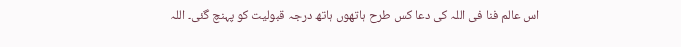اس عالم فنا فی اللہ کی دعا کس طرح ہاتھوں ہاتھ درجہ قبولیت کو پہنچ گئی۔ اللہ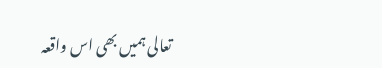تعالی ہمیں بھی اس واقعہ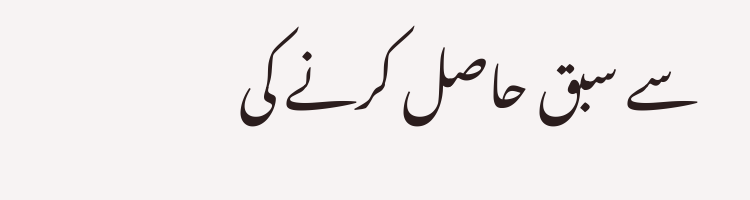سے سبق حاصل کرنے کی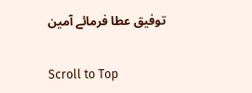توفیق عطا فرمائے آمین

Scroll to Top